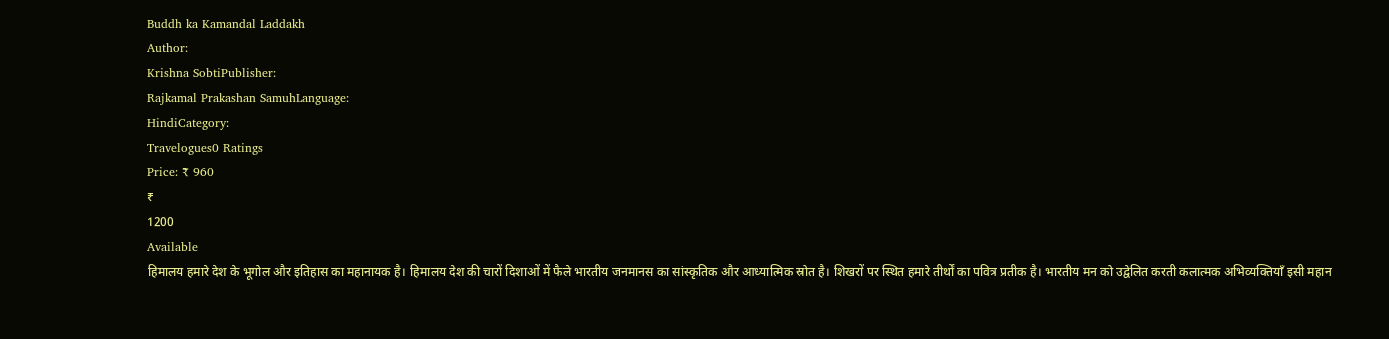Buddh ka Kamandal Laddakh
Author:
Krishna SobtiPublisher:
Rajkamal Prakashan SamuhLanguage:
HindiCategory:
Travelogues0 Ratings
Price: ₹ 960
₹
1200
Available
हिमालय हमारे देश के भूगोल और इतिहास का महानायक है। हिमालय देश की चारों दिशाओं में फैले भारतीय जनमानस का सांस्कृतिक और आध्यात्मिक स्रोत है। शिखरों पर स्थित हमारे तीर्थों का पवित्र प्रतीक है। भारतीय मन को उद्वेलित करती कलात्मक अभिव्यक्तियाँ इसी महान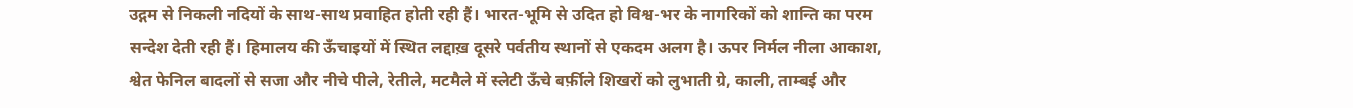उद्गम से निकली नदियों के साथ-साथ प्रवाहित होती रही हैं। भारत-भूमि से उदित हो विश्व-भर के नागरिकों को शान्ति का परम सन्देश देती रही हैं। हिमालय की ऊँचाइयों में स्थित लद्दाख़ दूसरे पर्वतीय स्थानों से एकदम अलग है। ऊपर निर्मल नीला आकाश, श्वेत फेनिल बादलों से सजा और नीचे पीले, रेतीले, मटमैले में स्लेटी ऊँचे बर्फ़ीले शिखरों को लुभाती ग्रे, काली, ताम्बई और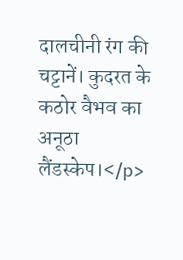दालचीनी रंग की चट्टानें। कुदरत के कठोर वैभव का अनूठा लैंडस्केप।</p>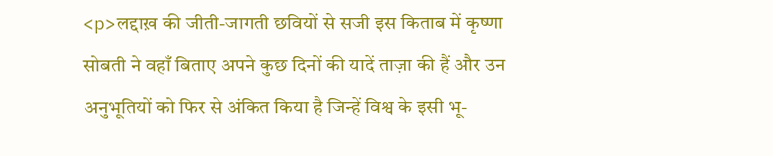<p>लद्दाख़ की जीती-जागती छवियों से सजी इस किताब में कृष्णा सोबती ने वहाँ बिताए अपने कुछ दिनों की यादें ताज़ा की हैं और उन अनुभूतियों को फिर से अंकित किया है जिन्हें विश्व के इसी भू-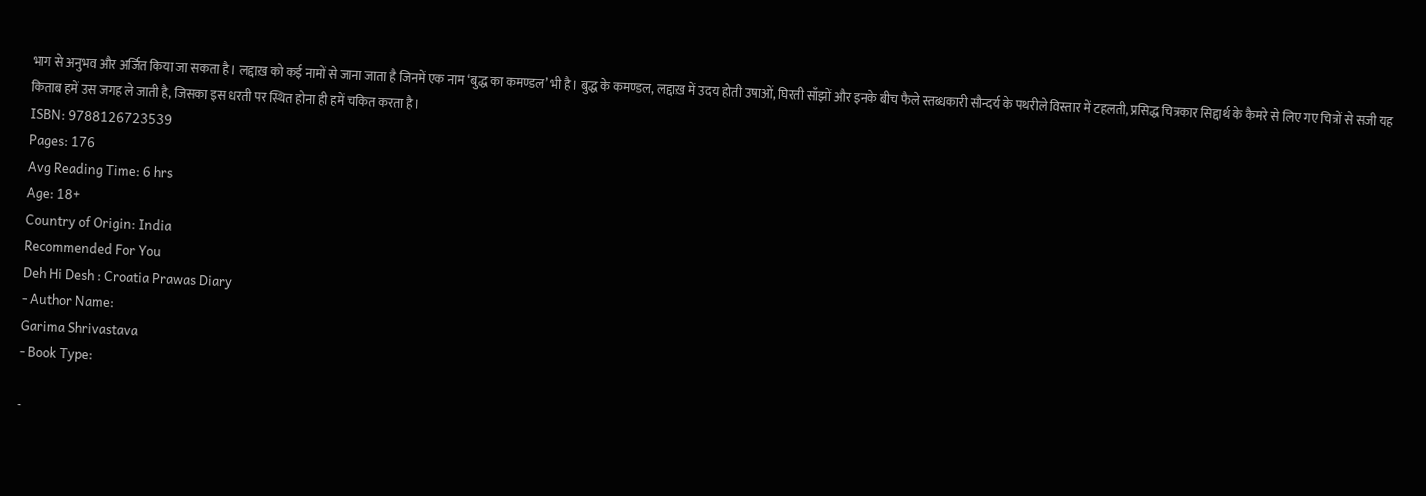भाग से अनुभव और अर्जित किया जा सकता है। लद्दाख़ को कई नामों से जाना जाता है जिनमें एक नाम ‘बुद्ध का कमण्डल’ भी है। बुद्ध के कमण्डल, लद्दाख़ में उदय होती उषाओं, घिरती साँझों और इनके बीच फैले स्तब्धकारी सौन्दर्य के पथरीले विस्तार में टहलती, प्रसिद्ध चित्रकार सिद्दार्थ के कैमरे से लिए गए चित्रों से सजी यह किताब हमें उस जगह ले जाती है, जिसका इस धरती पर स्थित होना ही हमें चकित करता है।
ISBN: 9788126723539
Pages: 176
Avg Reading Time: 6 hrs
Age: 18+
Country of Origin: India
Recommended For You
Deh Hi Desh : Croatia Prawas Diary
- Author Name:
Garima Shrivastava
- Book Type:

-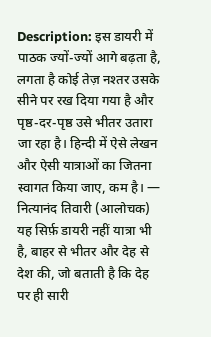Description: इस डायरी में पाठक ज्यों-ज्यों आगे बढ़ता है, लगता है कोई तेज़ नश्तर उसके सीने पर रख दिया गया है और पृष्ठ-दर-पृष्ठ उसे भीतर उतारा जा रहा है। हिन्दी में ऐसे लेखन और ऐसी यात्राओं का जितना स्वागत किया जाए, कम है। — नित्यानंद तिवारी (आलोचक) यह सिर्फ़ डायरी नहीं यात्रा भी है, बाहर से भीतर और देह से देश की, जो बताती है कि देह पर ही सारी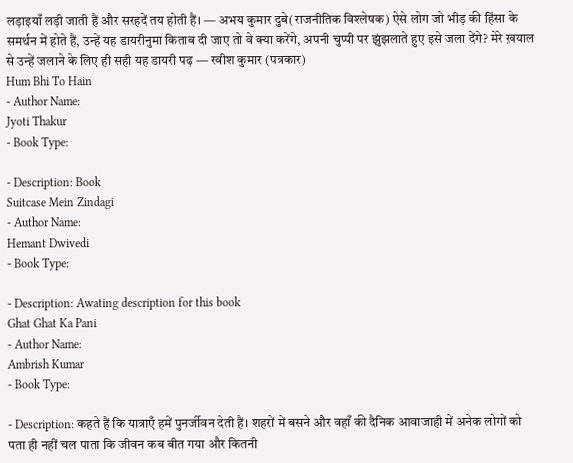लड़ाइयाँ लड़ी जाती हैं और सरहदें तय होती हैं। — अभय कुमार दुबे(राजनीतिक विश्लेषक) ऐसे लोग जो भीड़ की हिंसा के समर्थन में होते हैं, उन्हें यह डायरीनुमा किताब दी जाए तो वे क्या करेंगे, अपनी चुप्पी पर झुंझलाते हुए इसे जला देंगे? मेरे ख़याल से उन्हें जलाने के लिए ही सही यह डायरी पढ़ — रवीश कुमार (पत्रकार)
Hum Bhi To Hain
- Author Name:
Jyoti Thakur
- Book Type:

- Description: Book
Suitcase Mein Zindagi
- Author Name:
Hemant Dwivedi
- Book Type:

- Description: Awating description for this book
Ghat Ghat Ka Pani
- Author Name:
Ambrish Kumar
- Book Type:

- Description: कहते हैं कि यात्राएँ हमें पुनर्जीवन देती हैं। शहरों में बसने और वहाँ की दैनिक आवाजाही में अनेक लोगों को पता ही नहीं चल पाता कि जीवन कब बीत गया और कितनी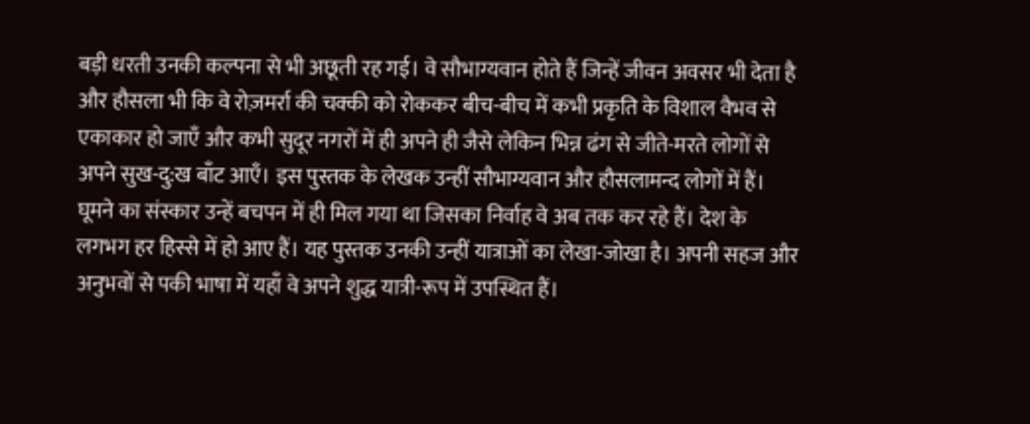बड़ी धरती उनकी कल्पना से भी अछूती रह गई। वे सौभाग्यवान होते हैं जिन्हें जीवन अवसर भी देता है और हौसला भी कि वे रोज़मर्रा की चक्की को रोककर बीच-बीच में कभी प्रकृति के विशाल वैभव से एकाकार हो जाएँ और कभी सुदूर नगरों में ही अपने ही जैसे लेकिन भिन्न ढंग से जीते-मरते लोगों से अपने सुख-दु:ख बाँट आएँ। इस पुस्तक के लेखक उन्हीं सौभाग्यवान और हौसलामन्द लोगों में हैं। घूमने का संस्कार उन्हें बचपन में ही मिल गया था जिसका निर्वाह वे अब तक कर रहे हैं। देश के लगभग हर हिस्से में हो आए हैं। यह पुस्तक उनकी उन्हीं यात्राओं का लेखा-जोखा है। अपनी सहज और अनुभवों से पकी भाषा में यहाँ वे अपने शुद्ध यात्री-रूप में उपस्थित हैं।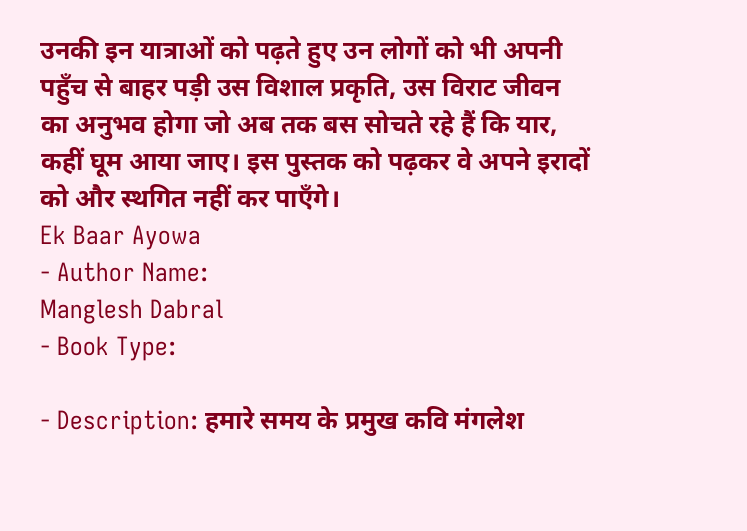उनकी इन यात्राओं को पढ़ते हुए उन लोगों को भी अपनी पहुँच से बाहर पड़ी उस विशाल प्रकृति, उस विराट जीवन का अनुभव होगा जो अब तक बस सोचते रहे हैं कि यार, कहीं घूम आया जाए। इस पुस्तक को पढ़कर वे अपने इरादों को और स्थगित नहीं कर पाएँगे।
Ek Baar Ayowa
- Author Name:
Manglesh Dabral
- Book Type:

- Description: हमारे समय के प्रमुख कवि मंगलेश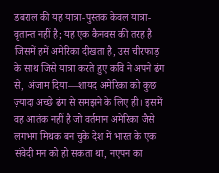डबराल की यह यात्रा-पुस्तक केवल यात्रा-वृतान्त नहीं है; यह एक कैनवस की तरह है जिसमें हमें अमेरिका दीखता है, उस चीरफाड़ के साथ जिसे यात्रा करते हुए कवि ने अपने ढंग से, अंजाम दिया—शायद अमेरिका को कुछ ज़्यादा अच्छे ढंग से समझने के लिए ही। इसमें वह आतंक नहीं है जो वर्तमान अमेरिका जैसे लगभग मिथक बन चुके देश में भारत के एक संवेदी मन को हो सकता था, नएपन का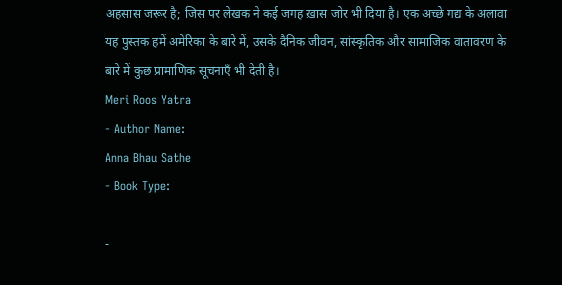अहसास जरूर है; जिस पर लेखक ने कई जगह ख़ास जोर भी दिया है। एक अच्छे गद्य के अलावा यह पुस्तक हमें अमेरिका के बारे में, उसके दैनिक जीवन, सांस्कृतिक और सामाजिक वातावरण के बारे में कुछ प्रामाणिक सूचनाएँ भी देती है।
Meri Roos Yatra
- Author Name:
Anna Bhau Sathe
- Book Type:

-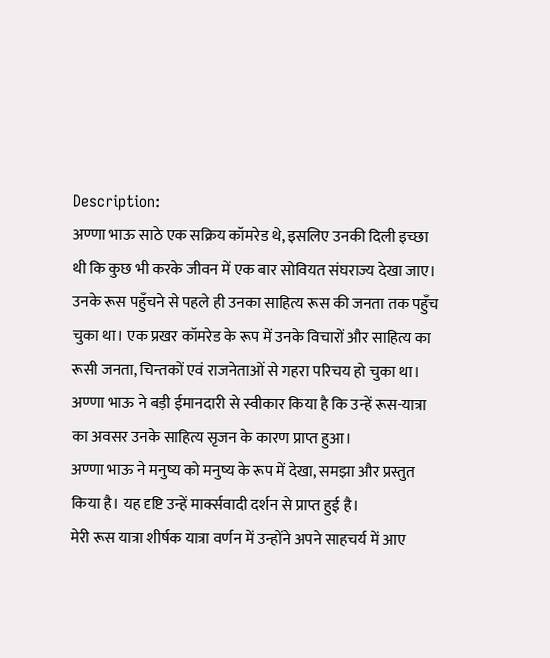Description:
अण्णा भाऊ साठे एक सक्रिय कॉमरेड थे, इसलिए उनकी दिली इच्छा थी कि कुछ भी करके जीवन में एक बार सोवियत संघराज्य देखा जाए। उनके रूस पहुँचने से पहले ही उनका साहित्य रूस की जनता तक पहुँच चुका था। एक प्रखर कॉमरेड के रूप में उनके विचारों और साहित्य का रूसी जनता, चिन्तकों एवं राजनेताओं से गहरा परिचय हो चुका था। अण्णा भाऊ ने बड़ी ईमानदारी से स्वीकार किया है कि उन्हें रूस-यात्रा का अवसर उनके साहित्य सृजन के कारण प्राप्त हुआ।
अण्णा भाऊ ने मनुष्य को मनुष्य के रूप में देखा, समझा और प्रस्तुत किया है। यह दृष्टि उन्हें मार्क्सवादी दर्शन से प्राप्त हुई है।
मेरी रूस यात्रा शीर्षक यात्रा वर्णन में उन्होंने अपने साहचर्य में आए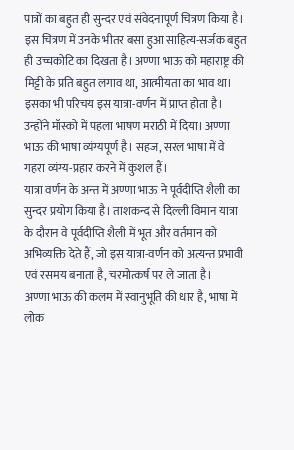पात्रों का बहुत ही सुन्दर एवं संवेदनापूर्ण चित्रण किया है। इस चित्रण में उनके भीतर बसा हुआ साहित्य-सर्जक बहुत ही उच्चकोटि का दिखता है। अण्णा भाऊ को महाराष्ट्र की मिट्टी के प्रति बहुत लगाव था, आत्मीयता का भाव था। इसका भी परिचय इस यात्रा-वर्णन में प्राप्त होता है। उन्होंने मॉस्को में पहला भाषण मराठी में दिया। अण्णा भाऊ की भाषा व्यंग्यपूर्ण है। सहज, सरल भाषा में वे गहरा व्यंग्य-प्रहार करने में कुशल हैं।
यात्रा वर्णन के अन्त में अण्णा भाऊ ने पूर्वदीप्ति शैली का सुन्दर प्रयोग किया है। ताशकन्द से दिल्ली विमान यात्रा के दौरान वे पूर्वदीप्ति शैली में भूत और वर्तमान को अभिव्यक्ति देते हैं, जो इस यात्रा-वर्णन को अत्यन्त प्रभावी एवं रसमय बनाता है, चरमोत्कर्ष पर ले जाता है।
अण्णा भाऊ की कलम में स्वानुभूति की धार है, भाषा में लोक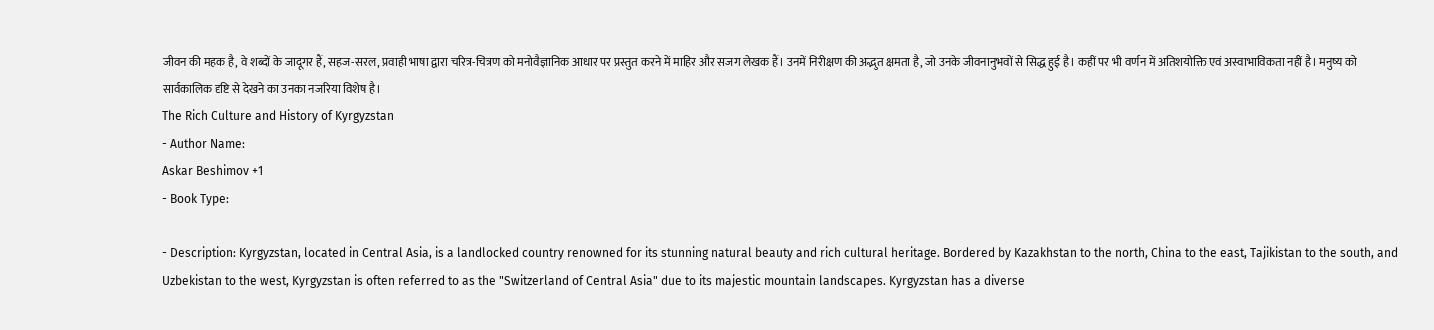जीवन की महक है, वे शब्दों के जादूगर हैं, सहज-सरल, प्रवाही भाषा द्वारा चरित्र-चित्रण को मनोवैज्ञानिक आधार पर प्रस्तुत करने में माहिर और सजग लेखक हैं। उनमें निरीक्षण की अद्भुत क्षमता है, जो उनके जीवनानुभवों से सिद्ध हुई है। कहीं पर भी वर्णन में अतिशयोक्ति एवं अस्वाभाविकता नहीं है। मनुष्य को सार्वकालिक दृष्टि से देखने का उनका नजरिया विशेष है।
The Rich Culture and History of Kyrgyzstan
- Author Name:
Askar Beshimov +1
- Book Type:

- Description: Kyrgyzstan, located in Central Asia, is a landlocked country renowned for its stunning natural beauty and rich cultural heritage. Bordered by Kazakhstan to the north, China to the east, Tajikistan to the south, and Uzbekistan to the west, Kyrgyzstan is often referred to as the "Switzerland of Central Asia" due to its majestic mountain landscapes. Kyrgyzstan has a diverse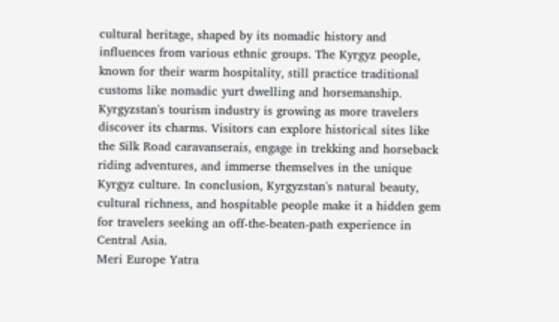cultural heritage, shaped by its nomadic history and influences from various ethnic groups. The Kyrgyz people, known for their warm hospitality, still practice traditional customs like nomadic yurt dwelling and horsemanship. Kyrgyzstan's tourism industry is growing as more travelers discover its charms. Visitors can explore historical sites like the Silk Road caravanserais, engage in trekking and horseback riding adventures, and immerse themselves in the unique Kyrgyz culture. In conclusion, Kyrgyzstan's natural beauty, cultural richness, and hospitable people make it a hidden gem for travelers seeking an off-the-beaten-path experience in Central Asia.
Meri Europe Yatra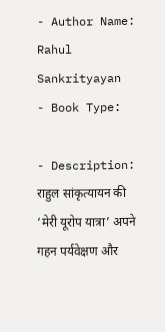- Author Name:
Rahul Sankrityayan
- Book Type:

- Description: राहुल सांकृत्यायन की ‘मेरी यूरोप यात्रा’ अपने गहन पर्यवेक्षण और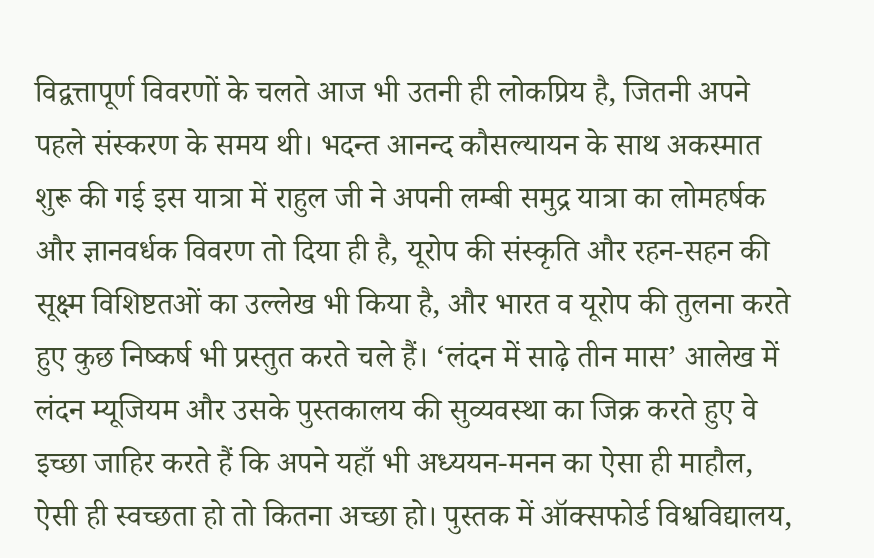विद्वत्तापूर्ण विवरणों के चलते आज भी उतनी ही लोकप्रिय है, जितनी अपने पहले संस्करण के समय थी। भदन्त आनन्द कौसल्यायन के साथ अकस्मात शुरू की गई इस यात्रा में राहुल जी ने अपनी लम्बी समुद्र यात्रा का लोमहर्षक और ज्ञानवर्धक विवरण तो दिया ही है, यूरोप की संस्कृति और रहन-सहन की सूक्ष्म विशिष्टतओं का उल्लेख भी किया है, और भारत व यूरोप की तुलना करते हुए कुछ निष्कर्ष भी प्रस्तुत करते चले हैं। ‘लंदन में साढ़े तीन मास’ आलेख में लंदन म्यूजियम और उसके पुस्तकालय की सुव्यवस्था का जिक्र करते हुए वे इच्छा जाहिर करते हैं कि अपने यहाँ भी अध्ययन-मनन का ऐसा ही माहौल, ऐसी ही स्वच्छता हो तो कितना अच्छा हो। पुस्तक में ऑक्सफोर्ड विश्वविद्यालय,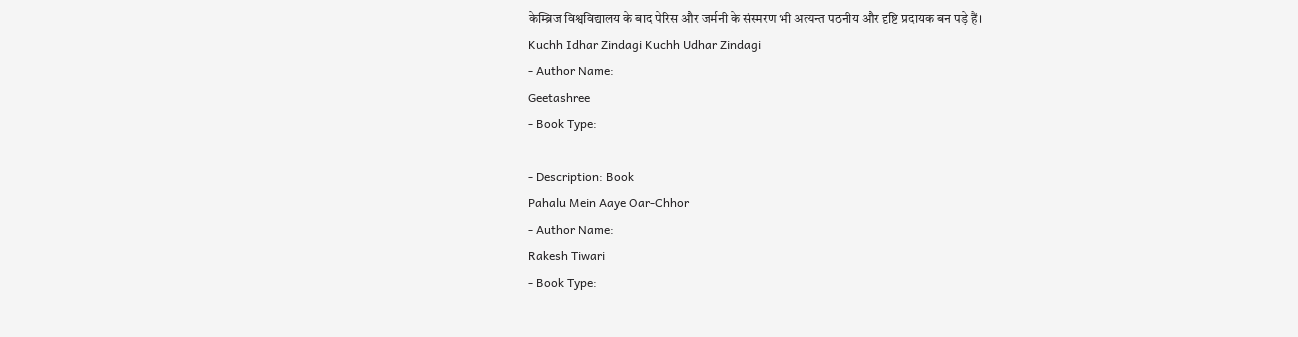केम्ब्रिज विश्वविद्यालय के बाद पेरिस और जर्मनी के संस्मरण भी अत्यन्त पठनीय और दृष्टि प्रदायक बन पड़े हैं।
Kuchh Idhar Zindagi Kuchh Udhar Zindagi
- Author Name:
Geetashree
- Book Type:

- Description: Book
Pahalu Mein Aaye Oar-Chhor
- Author Name:
Rakesh Tiwari
- Book Type: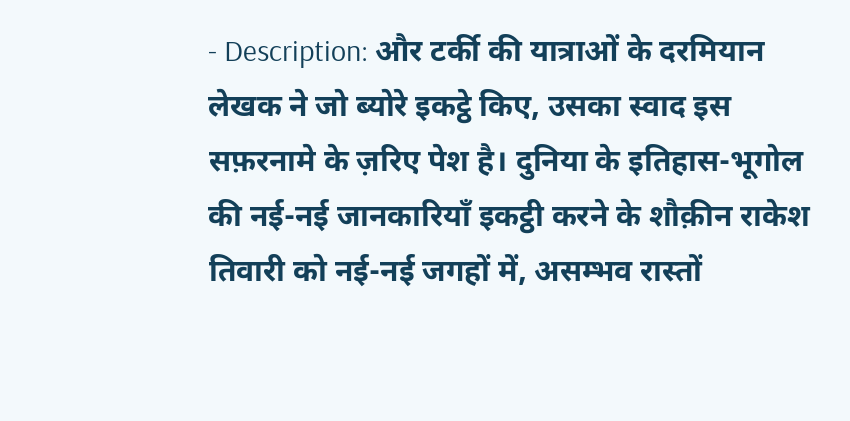- Description: और टर्की की यात्राओं के दरमियान लेखक ने जो ब्योरे इकट्ठे किए, उसका स्वाद इस सफ़रनामे के ज़रिए पेश है। दुनिया के इतिहास-भूगोल की नई-नई जानकारियाँ इकट्ठी करने के शौक़ीन राकेश तिवारी को नई-नई जगहों में, असम्भव रास्तों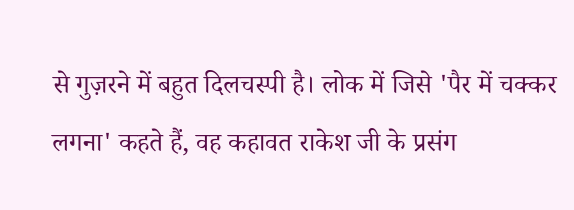से गुज़रने में बहुत दिलचस्पी है। लोक में जिसे 'पैर में चक्कर लगना' कहते हैं, वह कहावत राकेश जी के प्रसंग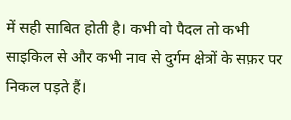में सही साबित होती है। कभी वो पैदल तो कभी साइकिल से और कभी नाव से दुर्गम क्षेत्रों के सफ़र पर निकल पड़ते हैं।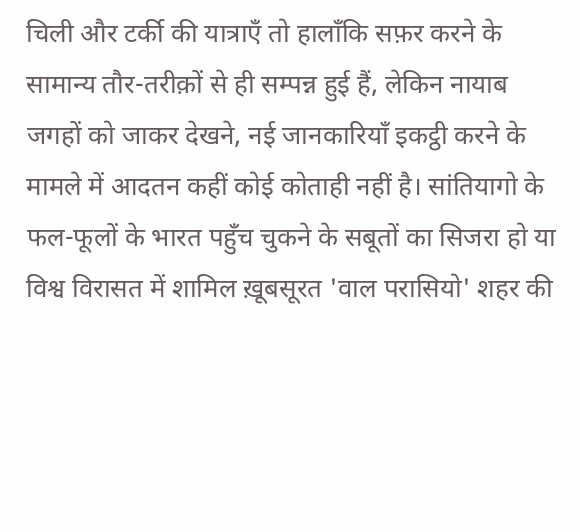चिली और टर्की की यात्राएँ तो हालाँकि सफ़र करने के सामान्य तौर-तरीक़ों से ही सम्पन्न हुई हैं, लेकिन नायाब जगहों को जाकर देखने, नई जानकारियाँ इकट्ठी करने के मामले में आदतन कहीं कोई कोताही नहीं है। सांतियागो के फल-फूलों के भारत पहुँच चुकने के सबूतों का सिजरा हो या विश्व विरासत में शामिल ख़ूबसूरत 'वाल परासियो' शहर की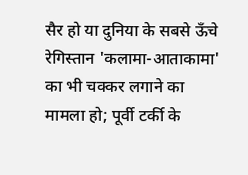सैर हो या दुनिया के सबसे ऊँचे रेगिस्तान 'कलामा-आताकामा' का भी चक्कर लगाने का मामला हो; पूर्वी टर्की के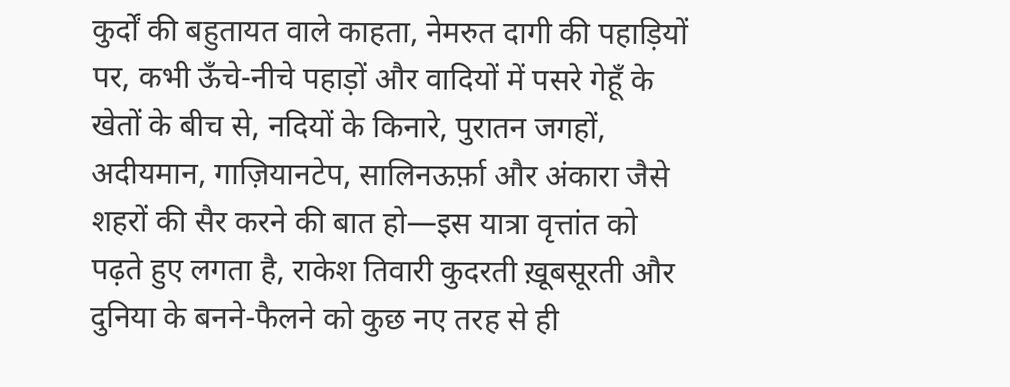कुर्दों की बहुतायत वाले काहता, नेमरुत दागी की पहाड़ियों पर, कभी ऊँचे-नीचे पहाड़ों और वादियों में पसरे गेहूँ के खेतों के बीच से, नदियों के किनारे, पुरातन जगहों, अदीयमान, गाज़ियानटेप, सालिनऊर्फ़ा और अंकारा जैसे शहरों की सैर करने की बात हो—इस यात्रा वृत्तांत को पढ़ते हुए लगता है, राकेश तिवारी कुदरती ख़ूबसूरती और दुनिया के बनने-फैलने को कुछ नए तरह से ही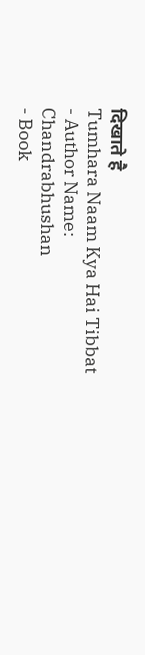दिखाते है
Tumhara Naam Kya Hai Tibbat
- Author Name:
Chandrabhushan
- Book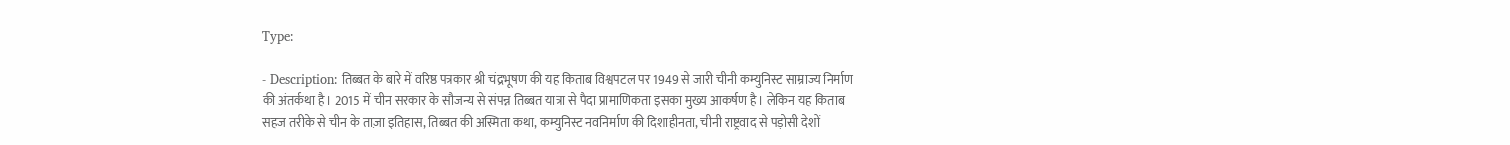Type:

- Description: तिब्बत के बारे में वरिष्ठ पत्रकार श्री चंद्रभूषण की यह किताब विश्वपटल पर 1949 से जारी चीनी कम्युनिस्ट साम्राज्य निर्माण की अंतर्कथा है। 2015 में चीन सरकार के सौजन्य से संपन्न तिब्बत यात्रा से पैदा प्रामाणिकता इसका मुख्य आकर्षण है। लेकिन यह किताब सहज तरीके से चीन के ताज़ा इतिहास, तिब्बत की अस्मिता कथा, कम्युनिस्ट नवनिर्माण की दिशाहीनता, चीनी राष्ट्रवाद से पड़ोसी देशों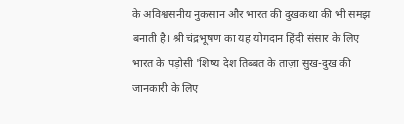के अविश्वसनीय नुकसान और भारत की दुखकथा की भी समझ बनाती है। श्री चंद्रभूषण का यह योगदान हिंदी संसार के लिए भारत के पड़ोसी 'शिष्य देश तिब्बत के ताज़ा सुख-दुख की जानकारी के लिए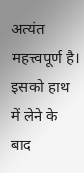अत्यंत महत्त्वपूर्ण है। इसको हाथ में लेने के बाद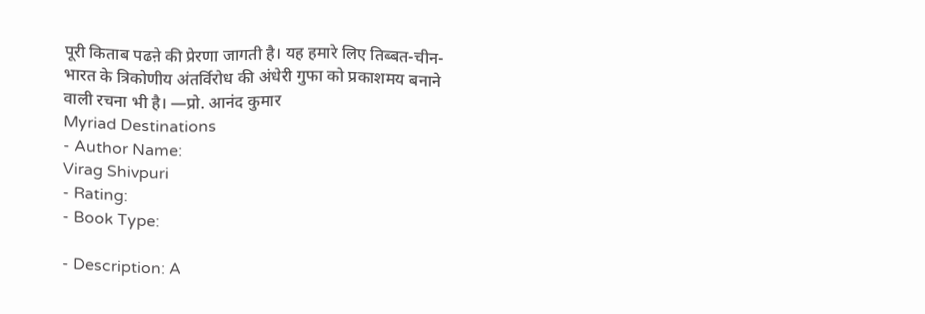पूरी किताब पढऩे की प्रेरणा जागती है। यह हमारे लिए तिब्बत-चीन-भारत के त्रिकोणीय अंतर्विरोध की अंधेरी गुफा को प्रकाशमय बनाने वाली रचना भी है। —प्रो. आनंद कुमार
Myriad Destinations
- Author Name:
Virag Shivpuri
- Rating:
- Book Type:

- Description: A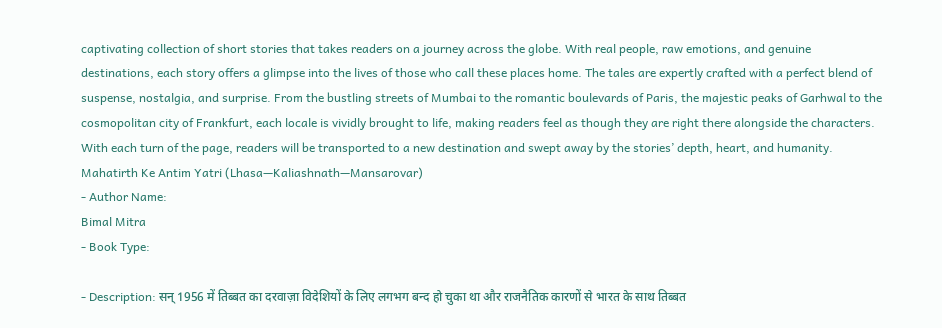captivating collection of short stories that takes readers on a journey across the globe. With real people, raw emotions, and genuine destinations, each story offers a glimpse into the lives of those who call these places home. The tales are expertly crafted with a perfect blend of suspense, nostalgia, and surprise. From the bustling streets of Mumbai to the romantic boulevards of Paris, the majestic peaks of Garhwal to the cosmopolitan city of Frankfurt, each locale is vividly brought to life, making readers feel as though they are right there alongside the characters. With each turn of the page, readers will be transported to a new destination and swept away by the stories’ depth, heart, and humanity.
Mahatirth Ke Antim Yatri (Lhasa—Kaliashnath—Mansarovar)
- Author Name:
Bimal Mitra
- Book Type:

- Description: सन् 1956 में तिब्बत का दरवाज़ा विदेशियों के लिए लगभग बन्द हो चुका था और राजनैतिक कारणों से भारत के साथ तिब्बत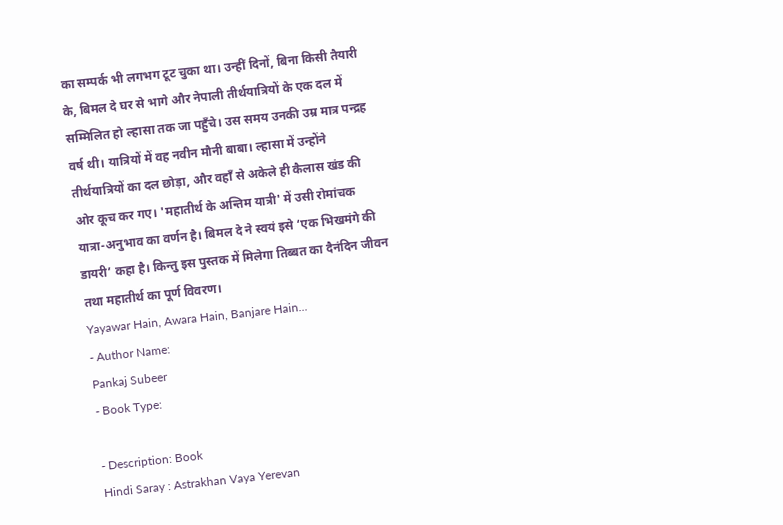का सम्पर्क भी लगभग टूट चुका था। उन्हीं दिनों, बिना किसी तैयारी के, बिमल दे घर से भागे और नेपाली तीर्थयात्रियों के एक दल में सम्मिलित हो ल्हासा तक जा पहुँचे। उस समय उनकी उम्र मात्र पन्द्रह वर्ष थी। यात्रियों में वह नवीन मौनी बाबा। ल्हासा में उन्होंने तीर्थयात्रियों का दल छोड़ा, और वहाँ से अकेले ही कैलास खंड की ओर कूच कर गए। 'महातीर्थ के अन्तिम यात्री' में उसी रोमांचक यात्रा-अनुभाव का वर्णन है। बिमल दे ने स्वयं इसे ‘एक भिखमंगे की डायरी’ कहा है। किन्तु इस पुस्तक में मिलेगा तिब्बत का दैनंदिन जीवन तथा महातीर्थ का पूर्ण विवरण।
Yayawar Hain, Awara Hain, Banjare Hain...
- Author Name:
Pankaj Subeer
- Book Type:

- Description: Book
Hindi Saray : Astrakhan Vaya Yerevan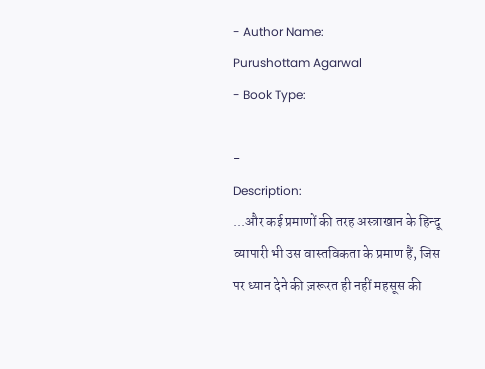- Author Name:
Purushottam Agarwal
- Book Type:

-
Description:
...और कई प्रमाणों की तरह अस्त्राखान के हिन्दू व्यापारी भी उस वास्तविकता के प्रमाण हैं, जिस पर ध्यान देने की ज़रूरत ही नहीं महसूस की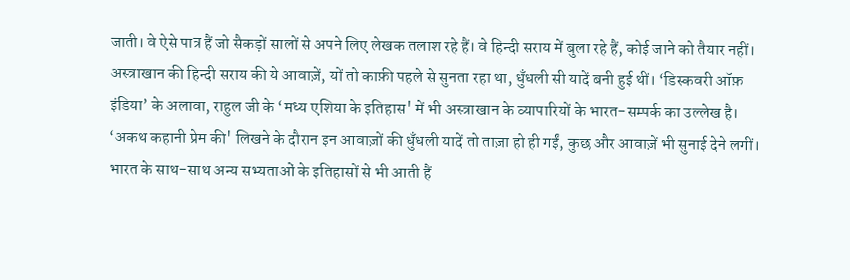जाती। वे ऐसे पात्र हैं जो सैकड़ों सालों से अपने लिए लेखक तलाश रहे हैं। वे हिन्दी सराय में बुला रहे हैं, कोई जाने को तैयार नहीं। अस्त्राखान की हिन्दी सराय की ये आवाज़ें, यों तो काफ़ी पहले से सुनता रहा था, धुँधली सी यादें बनी हुई थीं। ‘डिस्कवरी ऑफ़ इंडिया’ के अलावा, राहुल जी के ‘मध्य एशिया के इतिहास' में भी अस्त्राखान के व्यापारियों के भारत-सम्पर्क का उल्लेख है। ‘अकथ कहानी प्रेम की' लिखने के दौरान इन आवाज़ों की धुँधली यादें तो ताज़ा हो ही गईं, कुछ और आवाज़ें भी सुनाई देने लगीं। भारत के साथ-साथ अन्य सभ्यताओं के इतिहासों से भी आती हैं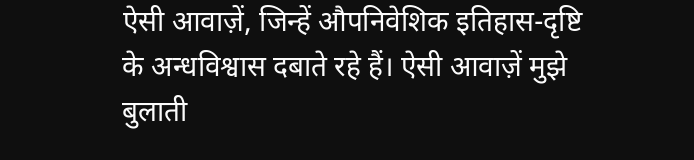ऐसी आवाज़ें, जिन्हें औपनिवेशिक इतिहास-दृष्टि के अन्धविश्वास दबाते रहे हैं। ऐसी आवाज़ें मुझे बुलाती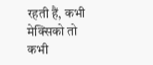रहती हैं, कभी मेक्सिको तो कभी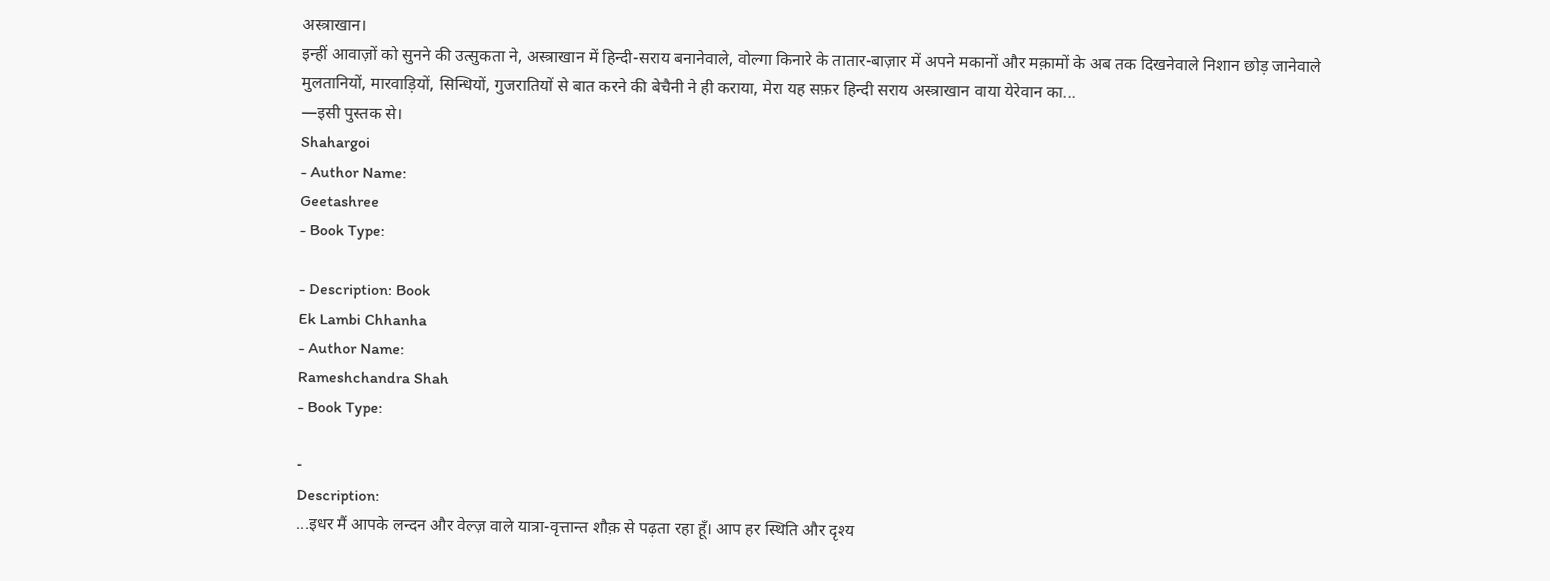अस्त्राखान।
इन्हीं आवाज़ों को सुनने की उत्सुकता ने, अस्त्राखान में हिन्दी-सराय बनानेवाले, वोल्गा किनारे के तातार-बाज़ार में अपने मकानों और मक़ामों के अब तक दिखनेवाले निशान छोड़ जानेवाले मुलतानियों, मारवाड़ियों, सिन्धियों, गुजरातियों से बात करने की बेचैनी ने ही कराया, मेरा यह सफ़र हिन्दी सराय अस्त्राखान वाया येरेवान का...
—इसी पुस्तक से।
Shahargoi
- Author Name:
Geetashree
- Book Type:

- Description: Book
Ek Lambi Chhanha
- Author Name:
Rameshchandra Shah
- Book Type:

-
Description:
...इधर मैं आपके लन्दन और वेल्ज़ वाले यात्रा-वृत्तान्त शौक़ से पढ़ता रहा हूँ। आप हर स्थिति और दृश्य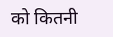को कितनी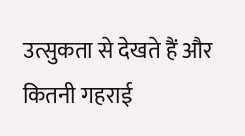उत्सुकता से देखते हैं और कितनी गहराई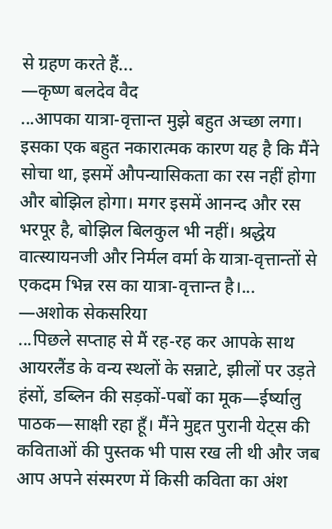से ग्रहण करते हैं...
—कृष्ण बलदेव वैद
...आपका यात्रा-वृत्तान्त मुझे बहुत अच्छा लगा। इसका एक बहुत नकारात्मक कारण यह है कि मैंने सोचा था, इसमें औपन्यासिकता का रस नहीं होगा और बोझिल होगा। मगर इसमें आनन्द और रस भरपूर है, बोझिल बिलकुल भी नहीं। श्रद्धेय वात्स्यायनजी और निर्मल वर्मा के यात्रा-वृत्तान्तों से एकदम भिन्न रस का यात्रा-वृत्तान्त है।...
—अशोक सेकसरिया
...पिछले सप्ताह से मैं रह-रह कर आपके साथ आयरलैंड के वन्य स्थलों के सन्नाटे, झीलों पर उड़ते हंसों, डब्लिन की सड़कों-पबों का मूक—ईर्ष्यालु पाठक—साक्षी रहा हूँ। मैंने मुद्दत पुरानी येट्स की कविताओं की पुस्तक भी पास रख ली थी और जब आप अपने संस्मरण में किसी कविता का अंश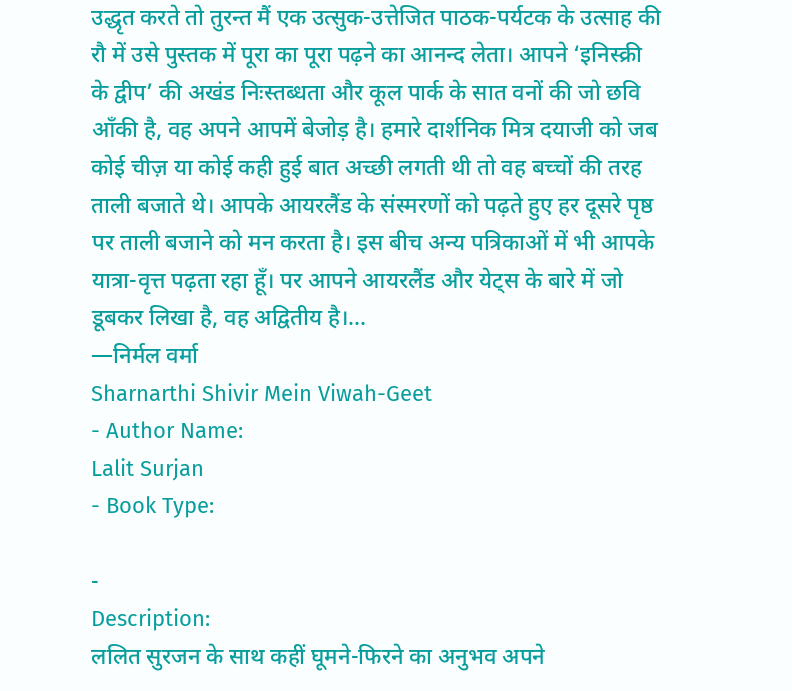उद्धृत करते तो तुरन्त मैं एक उत्सुक-उत्तेजित पाठक-पर्यटक के उत्साह की रौ में उसे पुस्तक में पूरा का पूरा पढ़ने का आनन्द लेता। आपने ‘इनिस्क्री के द्वीप’ की अखंड निःस्तब्धता और कूल पार्क के सात वनों की जो छवि आँकी है, वह अपने आपमें बेजोड़ है। हमारे दार्शनिक मित्र दयाजी को जब कोई चीज़ या कोई कही हुई बात अच्छी लगती थी तो वह बच्चों की तरह ताली बजाते थे। आपके आयरलैंड के संस्मरणों को पढ़ते हुए हर दूसरे पृष्ठ पर ताली बजाने को मन करता है। इस बीच अन्य पत्रिकाओं में भी आपके यात्रा-वृत्त पढ़ता रहा हूँ। पर आपने आयरलैंड और येट्स के बारे में जो डूबकर लिखा है, वह अद्वितीय है।...
—निर्मल वर्मा
Sharnarthi Shivir Mein Viwah-Geet
- Author Name:
Lalit Surjan
- Book Type:

-
Description:
ललित सुरजन के साथ कहीं घूमने-फिरने का अनुभव अपने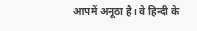आपमें अनूठा है। वे हिन्दी के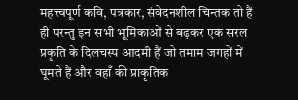महत्त्वपूर्ण कवि, पत्रकार, संवेदनशील चिन्तक तो हैं ही परन्तु इन सभी भूमिकाओं से बढ़कर एक सरल प्रकृति के दिलचस्प आदमी हैं जो तमाम जगहों में घूमते हैं और वहाँ की प्राकृतिक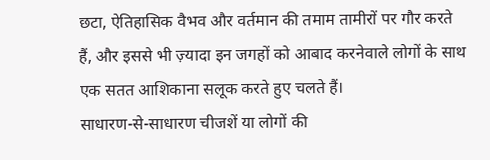छटा, ऐतिहासिक वैभव और वर्तमान की तमाम तामीरों पर गौर करते हैं, और इससे भी ज़्यादा इन जगहों को आबाद करनेवाले लोगों के साथ एक सतत आशिकाना सलूक करते हुए चलते हैं।
साधारण-से-साधारण चीजशें या लोगों की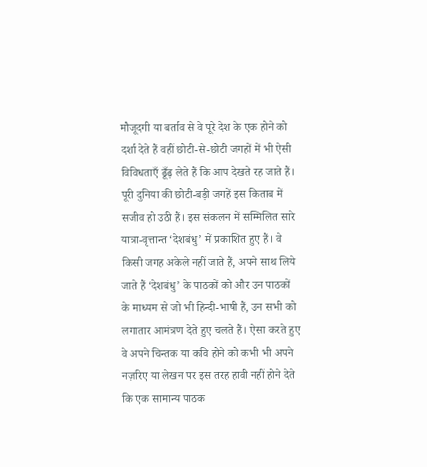मौजूदगी या बर्ताव से वे पूरे देश के एक होने को दर्शा देते हैं वहीं छोटी-से-छोटी जगहों में भी ऐसी विविधताएँ ढूँढ़ लेते हैं कि आप देखते रह जाते हैं। पूरी दुनिया की छोटी-बड़ी जगहें इस किताब में सजीव हो उठी हैं। इस संकलन में सम्मिलित सारे यात्रा-वृत्तान्त ‘देशबंधु’ में प्रकाशित हुए हैं। वे किसी जगह अकेले नहीं जाते हैं, अपने साथ लिये जाते हैं ‘देशबंधु’ के पाठकों को और उन पाठकों के माध्यम से जो भी हिन्दी-भाषी हैं, उन सभी को लगातार आमंत्रण देते हुए चलते हैं। ऐसा करते हुए वे अपने चिन्तक या कवि होने को कभी भी अपने नज़रिए या लेखन पर इस तरह हावी नहीं होने देते कि एक सामान्य पाठक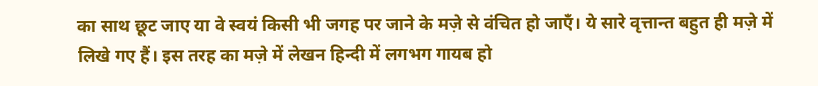का साथ छूट जाए या वे स्वयं किसी भी जगह पर जाने के मज़े से वंचित हो जाएँ। ये सारे वृत्तान्त बहुत ही मज़े में लिखे गए हैं। इस तरह का मज़े में लेखन हिन्दी में लगभग गायब हो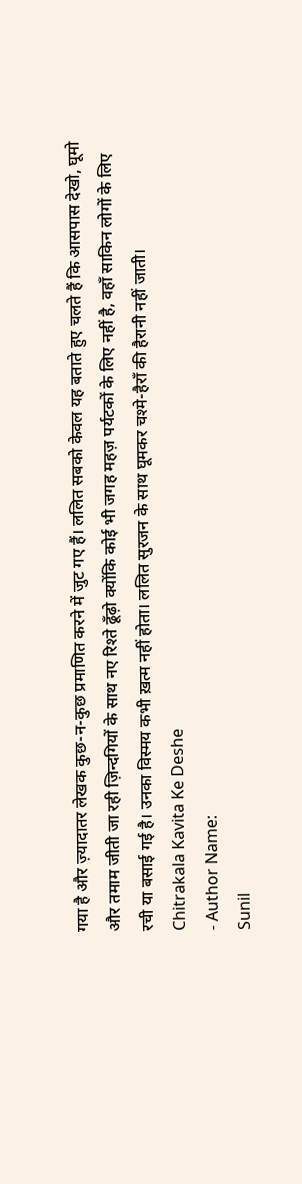गया है और ज़्यादातर लेखक कुछ-न-कुछ प्रमाणित करने में जुट गए हैं। ललित सबको केवल यह बताते हुए चलते हैं कि आसपास देखो, घूमो और तमाम जीती जा रही ज़िन्दगियों के साथ नए रिश्ते ढूँढ़ो क्योंकि कोई भी जगह महज़ पर्यटकों के लिए नहीं है, वहाँ साकिन लोगों के लिए रची या बसाई गई है। उनका विस्मय कभी ख़त्म नहीं होता। ललित सुरजन के साथ घूमकर चश्मे-हैराँ की हैरानी नहीं जाती।
Chitrakala Kavita Ke Deshe
- Author Name:
Sunil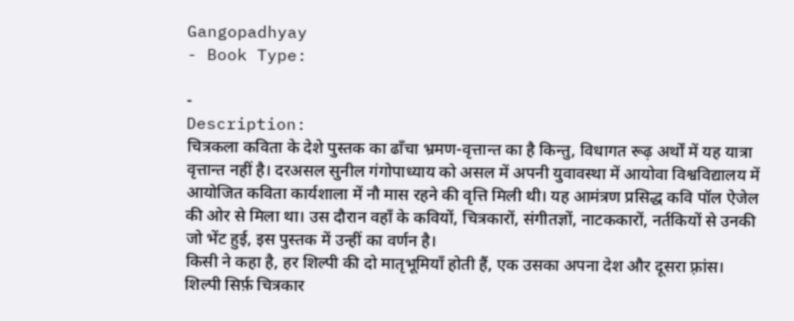Gangopadhyay
- Book Type:

-
Description:
चित्रकला कविता के देशे पुस्तक का ढाँचा भ्रमण-वृत्तान्त का है किन्तु, विधागत रूढ़ अर्थों में यह यात्रा वृत्तान्त नहीं है। दरअसल सुनील गंगोपाध्याय को असल में अपनी युवावस्था में आयोवा विश्वविद्यालय में आयोजित कविता कार्यशाला में नौ मास रहने की वृत्ति मिली थी। यह आमंत्रण प्रसिद्ध कवि पॉल ऐजेल की ओर से मिला था। उस दौरान वहाँ के कवियों, चित्रकारों, संगीतज्ञों, नाटककारों, नर्तकियों से उनकी जो भेंट हुई, इस पुस्तक में उन्हीं का वर्णन है।
किसी ने कहा है, हर शिल्पी की दो मातृभूमियाँ होती हैं, एक उसका अपना देश और दूसरा फ़्रांस। शिल्पी सिर्फ़ चित्रकार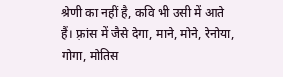श्रेणी का नहीं है, कवि भी उसी में आते हैं। फ़्रांस में जैसे देगा, माने, मोने, रेनोया, गोगा, मोतिस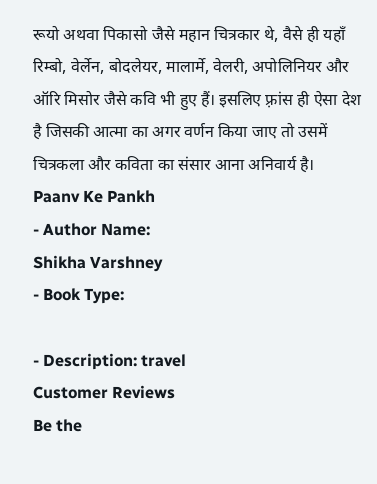रूयो अथवा पिकासो जैसे महान चित्रकार थे, वैसे ही यहाँ रिम्बो, वेर्लेन, बोदलेयर, मालार्मे, वेलरी, अपोलिनियर और ऑरि मिसोर जैसे कवि भी हुए हैं। इसलिए फ़्रांस ही ऐसा देश है जिसकी आत्मा का अगर वर्णन किया जाए तो उसमें चित्रकला और कविता का संसार आना अनिवार्य है।
Paanv Ke Pankh
- Author Name:
Shikha Varshney
- Book Type:

- Description: travel
Customer Reviews
Be the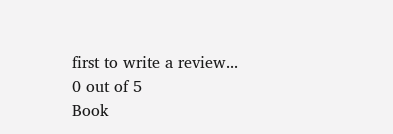first to write a review...
0 out of 5
Book